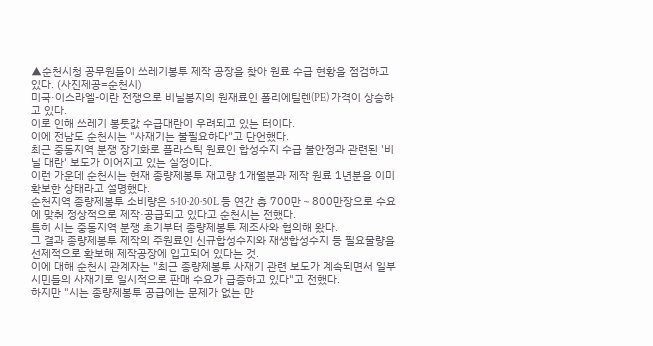▲순천시청 공무원들이 쓰레기봉투 제작 공장을 찾아 원료 수급 현황을 점검하고 있다. (사진제공=순천시)
미국·이스라엘-이란 전쟁으로 비닐봉지의 원재료인 폴리에틸렌(PE) 가격이 상승하고 있다.
이로 인해 쓰레기 봉툿값 수급대란이 우려되고 있는 터이다.
이에 전남도 순천시는 "사재기는 불필요하다"고 단언했다.
최근 중동지역 분쟁 장기화로 플라스틱 원료인 합성수지 수급 불안정과 관련된 '비닐 대란' 보도가 이어지고 있는 실정이다.
이런 가운데 순천시는 현재 종량제봉투 재고량 1개월분과 제작 원료 1년분을 이미 확보한 상태라고 설명했다.
순천지역 종량제봉투 소비량은 5·10·20·50L 등 연간 총 700만∼800만장으로 수요에 맞춰 정상적으로 제작·공급되고 있다고 순천시는 전했다.
특히 시는 중동지역 분쟁 초기부터 종량제봉투 제조사와 협의해 왔다.
그 결과 종량제봉투 제작의 주원료인 신규합성수지와 재생합성수지 등 필요물량을 선제적으로 확보해 제작공장에 입고되어 있다는 것.
이에 대해 순천시 관계자는 "최근 종량제봉투 사재기 관련 보도가 계속되면서 일부 시민들의 사재기로 일시적으로 판매 수요가 급증하고 있다"고 전했다.
하지만 "시는 종량제봉투 공급에는 문제가 없는 만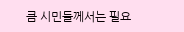큼 시민들께서는 필요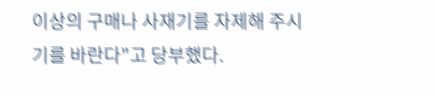이상의 구매나 사재기를 자제해 주시기를 바란다"고 당부했다.